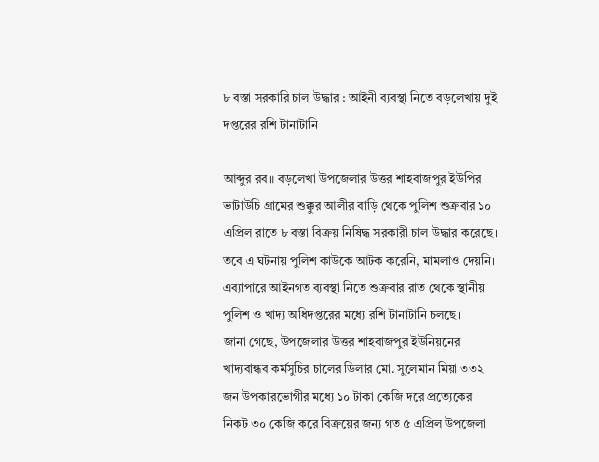৮ বস্তা সরকারি চাল উদ্ধার : আইনী ব্যবস্থা নিতে বড়লেখায় দুই দপ্তরের রশি টানাটানি

আব্দুর রব॥ বড়লেখা উপজেলার উত্তর শাহবাজপুর ইউপির ভাটাউচি গ্রামের শুক্কুর আলীর বাড়ি থেকে পুলিশ শুক্রবার ১০ এপ্রিল রাতে ৮ বস্তা বিক্রয় নিষিদ্ধ সরকারী চাল উদ্ধার করেছে। তবে এ ঘটনায় পুলিশ কাউকে আটক করেনি, মামলাও দেয়নি। এব্যাপারে আইনগত ব্যবস্থা নিতে শুক্রবার রাত থেকে স্থানীয় পুলিশ ও খাদ্য অধিদপ্তরের মধ্যে রশি টানাটানি চলছে।
জানা গেছে, উপজেলার উত্তর শাহবাজপুর ইউনিয়নের খাদ্যবান্ধব কর্মসুচির চালের ডিলার মো. সুলেমান মিয়া ৩৩২ জন উপকারভোগীর মধ্যে ১০ টাকা কেজি দরে প্রত্যেকের নিকট ৩০ কেজি করে বিক্রয়ের জন্য গত ৫ এপ্রিল উপজেলা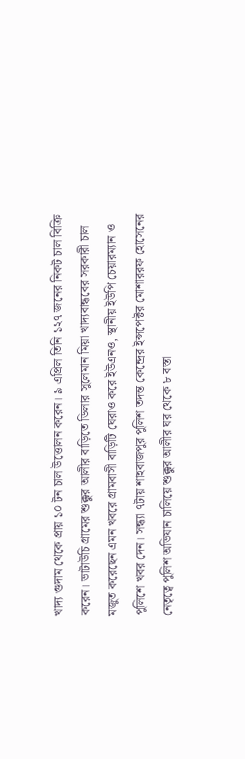খাদ্য গুদাম থেকে প্রায় ১০ টন চাল উত্তোলন করেন। ৯ এপ্রিল তিনি ১২৭ জনের নিকট চাল বিক্রি করেন। ভাটাউচি গ্রামের শুক্কুর আলীর বাড়িতে ডিলার সুলেমান মিয়া খাদ্যবান্ধবের সরকারী চাল মজুত করেছেন এমন খবরে গ্রামবাসী বাড়িটি ঘেরাও করে ইউএনও, স্থানীয় ইউপি চেয়ারম্যান ও পুলিশে খবর দেন। সন্ধ্যা ৭টায় শাহবাজপুর পুলিশ তদন্ত কেন্দ্রের ইন্সপেক্টর মোশাররফ হোসেনের নেতৃত্বে পুলিশ অভিযান চালিয়ে শুক্কুর আলীর ঘর থেকে ৮ বস্তা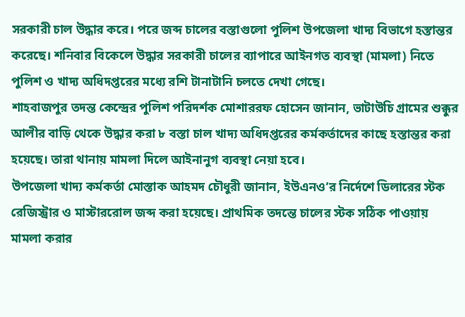সরকারী চাল উদ্ধার করে। পরে জব্দ চালের বস্তাগুলো পুলিশ উপজেলা খাদ্য বিভাগে হস্তান্তর করেছে। শনিবার বিকেলে উদ্ধার সরকারী চালের ব্যাপারে আইনগত ব্যবস্থা (মামলা) নিতে পুলিশ ও খাদ্য অধিদপ্তরের মধ্যে রশি টানাটানি চলতে দেখা গেছে।
শাহবাজপুর তদন্ত কেন্দ্রের পুলিশ পরিদর্শক মোশাররফ হোসেন জানান, ভাটাউচি গ্রামের শুক্কুর আলীর বাড়ি থেকে উদ্ধার করা ৮ বস্তা চাল খাদ্য অধিদপ্তরের কর্মকর্তাদের কাছে হস্তান্তর করা হয়েছে। তারা থানায় মামলা দিলে আইনানুগ ব্যবস্থা নেয়া হবে।
উপজেলা খাদ্য কর্মকর্তা মোস্তাক আহমদ চৌধুরী জানান, ইউএনও’র নির্দেশে ডিলারের স্টক রেজিস্ট্রার ও মাস্টাররোল জব্দ করা হয়েছে। প্রাথমিক তদন্তে চালের স্টক সঠিক পাওয়ায় মামলা করার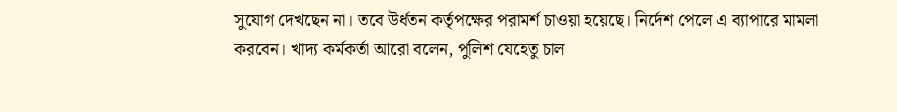সুযোগ দেখছেন না। তবে উর্ধতন কর্তৃপক্ষের পরামর্শ চাওয়া হয়েছে। নির্দেশ পেলে এ ব্যাপারে মামলা করবেন। খাদ্য কর্মকর্তা আরো বলেন, পুলিশ যেহেতু চাল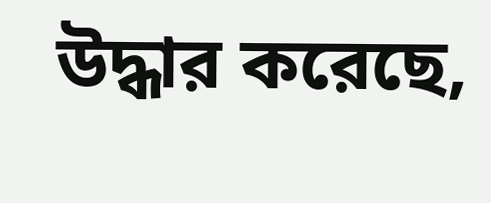উদ্ধার করেছে,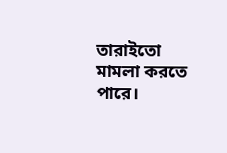তারাইতো মামলা করতে পারে।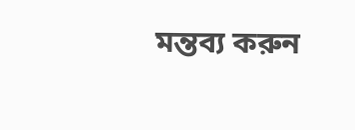মন্তব্য করুন